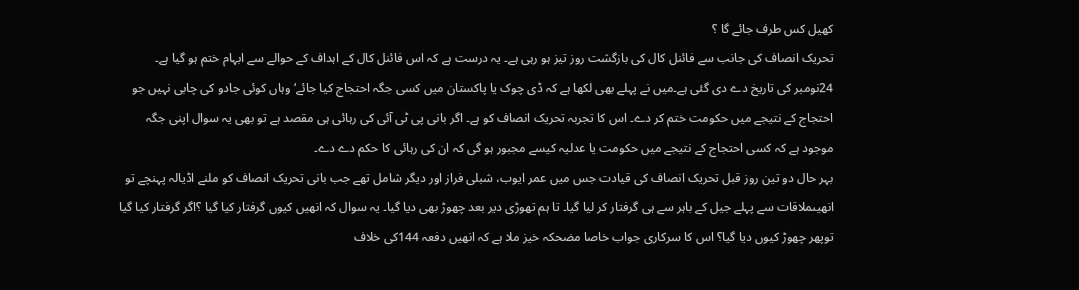کھیل کس طرف جائے گا ؟
تحریک انصاف کی جانب سے فائنل کال کی بازگشت روز تیز ہو رہی ہے۔ یہ درست ہے کہ اس فائنل کال کے اہداف کے حوالے سے ابہام ختم ہو گیا ہے۔ 24نومبر کی تاریخ دے دی گئی ہے۔میں نے پہلے بھی لکھا ہے کہ ڈی چوک یا پاکستان میں کسی جگہ احتجاج کیا جائے‘ وہاں کوئی جادو کی چابی نہیں جو احتجاج کے نتیجے میں حکومت ختم کر دے۔ اس کا تجربہ تحریک انصاف کو ہے۔ اگر بانی پی ٹی آئی کی رہائی ہی مقصد ہے تو بھی یہ سوال اپنی جگہ موجود ہے کہ کسی احتجاج کے نتیجے میں حکومت یا عدلیہ کیسے مجبور ہو گی کہ ان کی رہائی کا حکم دے دے۔
بہر حال دو تین روز قبل تحریک انصاف کی قیادت جس میں عمر ایوب، شبلی فراز اور دیگر شامل تھے جب بانی تحریک انصاف کو ملنے اڈیالہ پہنچے تو انھیںملاقات سے پہلے جیل کے باہر سے ہی گرفتار کر لیا گیا۔ تا ہم تھوڑی دیر بعد چھوڑ بھی دیا گیا۔ یہ سوال کہ انھیں کیوں گرفتار کیا گیا ؟اگر گرفتار کیا گیا توپھر چھوڑ کیوں دیا گیا؟ اس کا سرکاری جواب خاصا مضحکہ خیز ملا ہے کہ انھیں دفعہ 144کی خلاف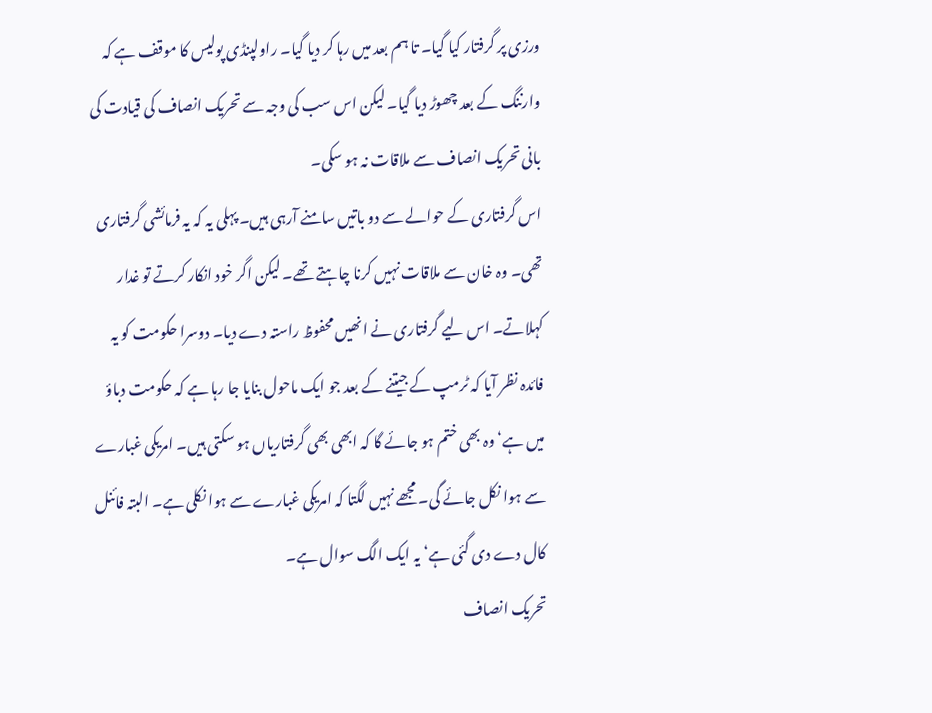ورزی پر گرفتار کیا گیا۔ تا ہم بعد میں رہا کر دیا گیا۔ راولپنڈی پولیس کا موقف ہے کہ وارننگ کے بعد چھوڑ دیا گیا۔ لیکن اس سب کی وجہ سے تحریک انصاف کی قیادت کی بانی تحریک انصاف سے ملاقات نہ ہو سکی۔
اس گرفتاری کے حوالے سے دو باتیں سامنے آرہی ہیں۔ پہلی یہ کہ یہ فرمائشی گرفتاری تھی۔ وہ خان سے ملاقات نہیں کرنا چاہتے تھے۔ لیکن اگر خود انکار کرتے تو غدار کہلاتے۔ اس لیے گرفتاری نے انھیں محفوظ راستہ دے دیا۔ دوسرا حکومت کو یہ فائدہ نظر آیا کہ ٹرمپ کے جیتنے کے بعد جو ایک ماحول بنایا جا رہا ہے کہ حکومت دباؤ میں ہے‘ وہ بھی ختم ہو جائے گا کہ ابھی بھی گرفتاریاں ہو سکتی ہیں۔ امریکی غبارے سے ہوا نکل جائے گی۔ مجھے نہیں لگتا کہ امریکی غبارے سے ہوا نکلی ہے۔ البتہ فائنل کال دے دی گئی ہے‘ یہ ایک الگ سوال ہے۔
تحریک انصاف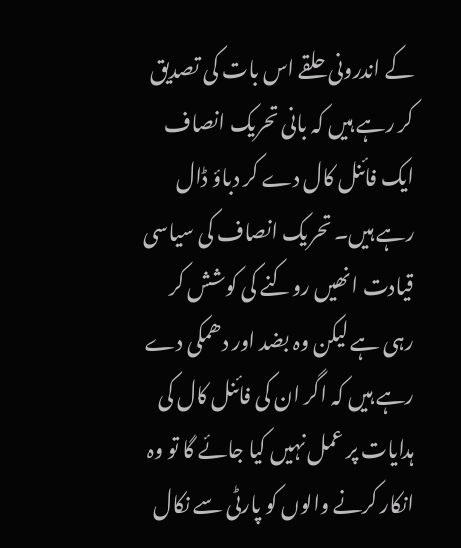کے اندرونی حلقے اس بات کی تصدیق کر رہے ہیں کہ بانی تحریک انصاف ایک فائنل کال دے کر دباؤ ڈال رہے ہیں۔ تحریک انصاف کی سیاسی قیادت انھیں روکنے کی کوشش کر رہی ہے لیکن وہ بضد اور دھمکی دے رہے ہیں کہ اگر ان کی فائنل کال کی ہدایات پر عمل نہیں کیا جائے گا تو وہ انکار کرنے والوں کو پارٹی سے نکال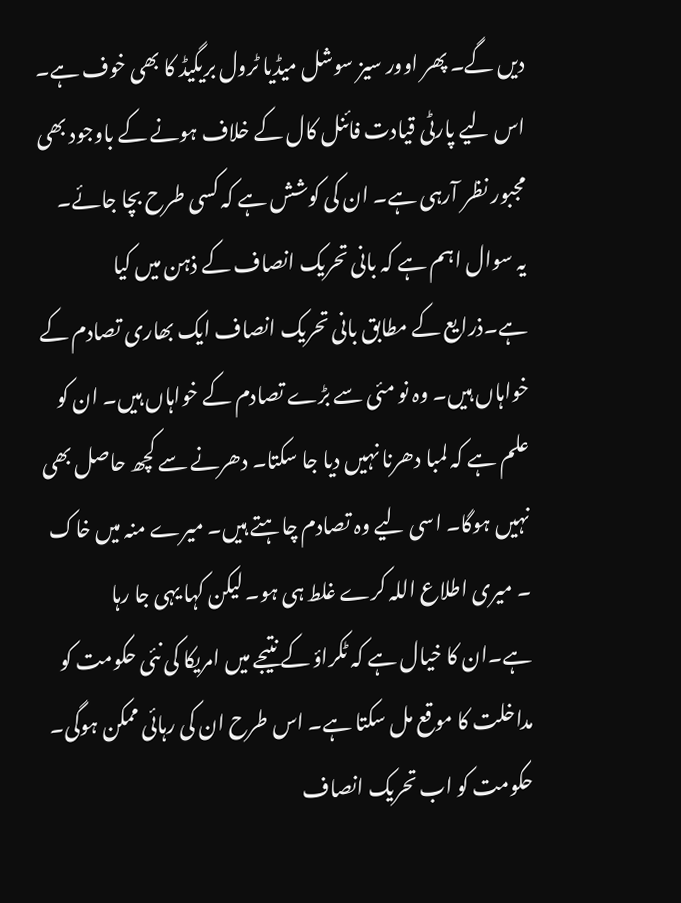دیں گے۔ پھر اوور سیز سوشل میڈیا ٹرول بریگیڈ کا بھی خوف ہے۔ اس لیے پارٹی قیادت فائنل کال کے خلاف ہونے کے باوجود بھی مجبور نظر آرہی ہے۔ ان کی کوشش ہے کہ کسی طرح بچا جائے۔
یہ سوال اہم ہے کہ بانی تحریک انصاف کے ذہن میں کیا ہے۔ذرایع کے مطابق بانی تحریک انصاف ایک بھاری تصادم کے خواہاں ہیں۔ وہ نو مئی سے بڑے تصادم کے خواہاں ہیں۔ ان کو علم ہے کہ لمبا دھرنا نہیں دیا جا سکتا۔ دھرنے سے کچھ حاصل بھی نہیں ہوگا۔ اسی لیے وہ تصادم چاہتے ہیں۔ میرے منہ میں خاک ۔ میری اطلاع اللہ کرے غلط ہی ہو۔ لیکن کہا یہی جا رہا ہے۔ان کا خیال ہے کہ ٹکراؤ کے نتیجے میں امریکا کی نئی حکومت کو مداخلت کا موقع مل سکتا ہے۔ اس طرح ان کی رہائی ممکن ہوگی۔
حکومت کو اب تحریک انصاف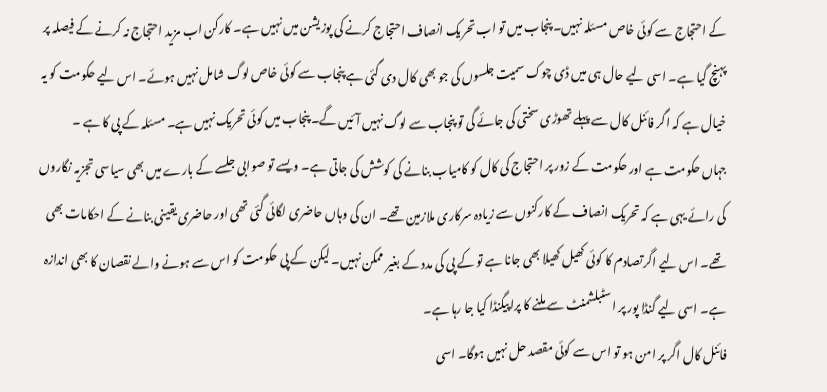کے احتجاج سے کوئی خاص مسئلہ نہیں۔ پنجاب میں تو اب تحریک انصاف احتجاج کرنے کی پوزیشن میں نہیں ہے۔ کارکن اب مزید احتجاج نہ کرنے کے فیصلہ پر پہنچ گیا ہے۔ اسی لیے حال ہی میں ڈی چوک سمیت جلسوں کی جو بھی کال دی گئی ہے پنجاب سے کوئی خاص لوگ شامل نہیں ہوئے۔ اس لیے حکومت کو یہ خیال ہے کہ اگر فائنل کال سے پہلے تھوڑی سختی کی جائے گی تو پنجاب سے لوگ نہیں آئیں گے۔ پنجاب میں کوئی تحریک نہیں ہے۔ مسئلہ کے پی کا ہے ۔
جہاں حکومت ہے اور حکومت کے زور پر احتجاج کی کال کو کامیاب بنانے کی کوشش کی جاتی ہے۔ ویسے تو صوابی جلسے کے بارے میں بھی سیاسی تجزیہ نگاروں کی رائے یہی ہے کہ تحریک انصاف کے کارکنوں سے زیادہ سرکاری ملازمین تھے۔ ان کی وہاں حاضری لگائی گئی تھی اور حاضری یقینی بنانے کے احکامات بھی تھے۔ اس لیے اگرتصادم کا کوئی کھیل کھیلا بھی جانا ہے تو کے پی کی مدد کے بغیر ممکن نہیں۔ لیکن کے پی حکومت کو اس سے ہونے والے نقصان کا بھی اندازہ ہے۔ اسی لیے گنڈا پور پر اسٹبلشمنٹ سے ملنے کا پراپیگنڈا کیا جا رہا ہے۔
فائنل کال اگر پر امن ہو تو اس سے کوئی مقصد حل نہیں ہوگا۔ اسی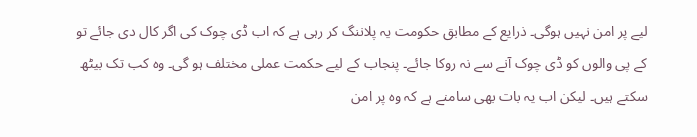لیے پر امن نہیں ہوگی۔ ذرایع کے مطابق حکومت یہ پلاننگ کر رہی ہے کہ اب ڈی چوک کی اگر کال دی جائے تو کے پی والوں کو ڈی چوک آنے سے نہ روکا جائے۔ پنجاب کے لیے حکمت عملی مختلف ہو گی۔ وہ کب تک بیٹھ سکتے ہیں۔ لیکن اب یہ بات بھی سامنے ہے کہ وہ پر امن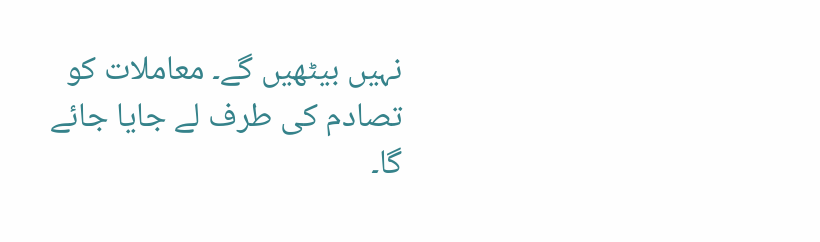نہیں بیٹھیں گے۔ معاملات کو تصادم کی طرف لے جایا جائے گا۔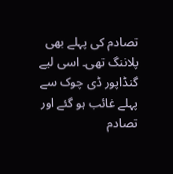تصادم کی پہلے بھی پلاننگ تھی۔ اسی لیے گنڈاپور ڈی چوک سے پہلے غائب ہو گئے اور تصادم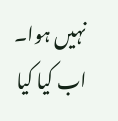نہیں ہوا۔ اب کیا کیا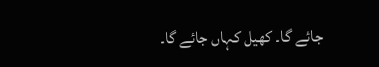جائے گا۔ کھیل کہاں جائے گا۔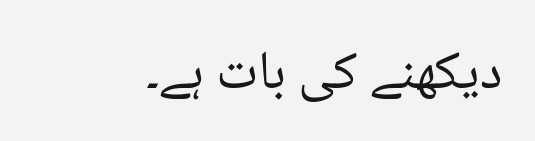دیکھنے کی بات ہے۔